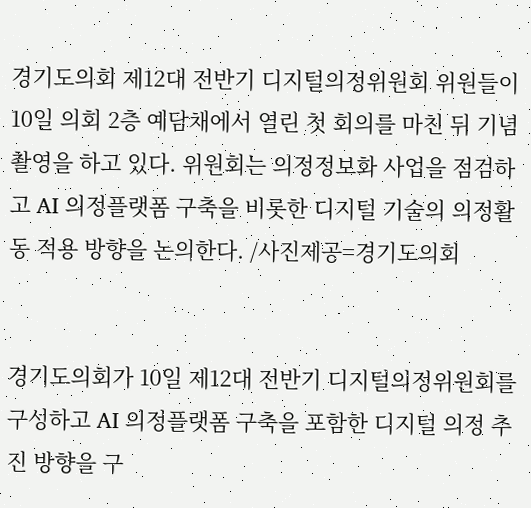경기도의회 제12대 전반기 디지털의정위원회 위원들이 10일 의회 2층 예담채에서 열린 첫 회의를 마친 뒤 기념촬영을 하고 있다. 위원회는 의정정보화 사업을 점검하고 AI 의정플랫폼 구축을 비롯한 디지털 기술의 의정활동 적용 방향을 논의한다. /사진제공=경기도의회


경기도의회가 10일 제12대 전반기 디지털의정위원회를 구성하고 AI 의정플랫폼 구축을 포함한 디지털 의정 추진 방향을 구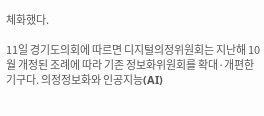체화했다.

11일 경기도의회에 따르면 디지털의정위원회는 지난해 10월 개정된 조례에 따라 기존 정보화위원회를 확대·개편한 기구다. 의정정보화와 인공지능(AI)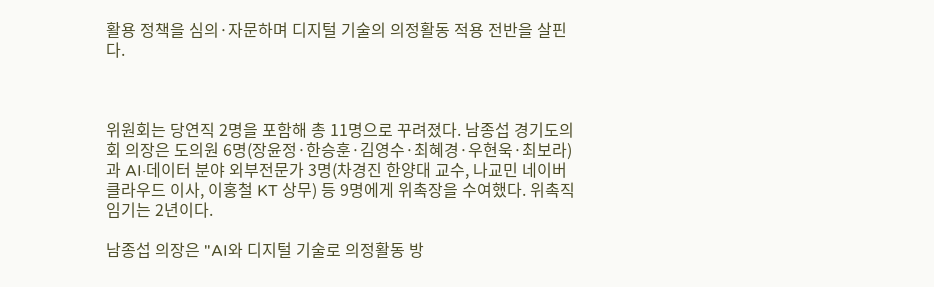활용 정책을 심의·자문하며 디지털 기술의 의정활동 적용 전반을 살핀다.



위원회는 당연직 2명을 포함해 총 11명으로 꾸려졌다. 남종섭 경기도의회 의장은 도의원 6명(장윤정·한승훈·김영수·최혜경·우현욱·최보라)과 AI·데이터 분야 외부전문가 3명(차경진 한양대 교수, 나교민 네이버클라우드 이사, 이홍철 KT 상무) 등 9명에게 위촉장을 수여했다. 위촉직 임기는 2년이다.

남종섭 의장은 "AI와 디지털 기술로 의정활동 방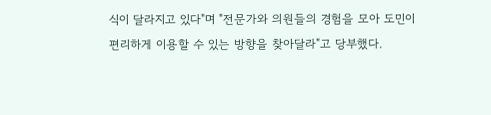식이 달라지고 있다"며 "전문가와 의원들의 경험을 모아 도민이 편리하게 이용할 수 있는 방향을 찾아달라"고 당부했다.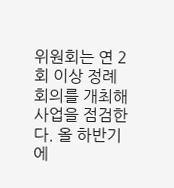위원회는 연 2회 이상 정례회의를 개최해 사업을 점검한다. 올 하반기에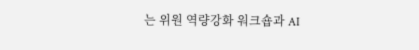는 위원 역량강화 워크숍과 AI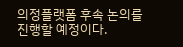의정플랫폼 후속 논의를 진행할 예정이다.